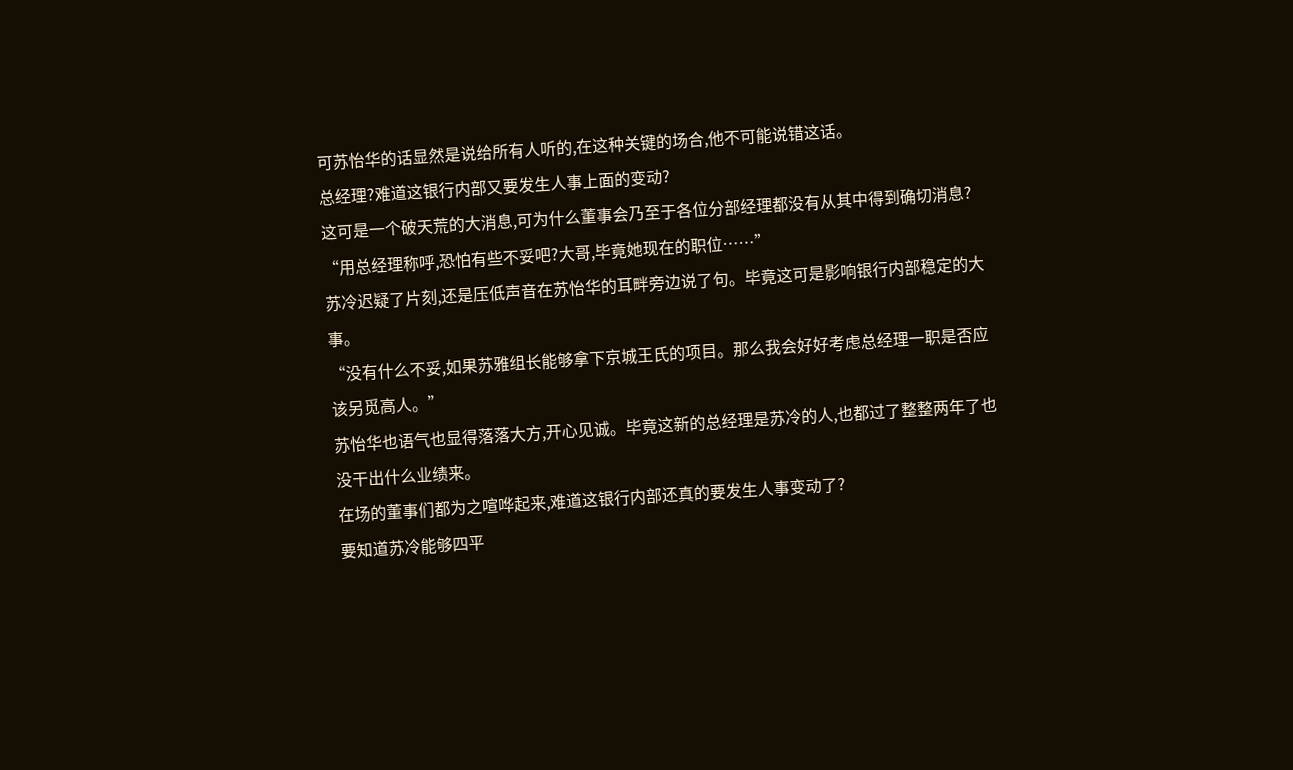可苏怡华的话显然是说给所有人听的,在这种关键的场合,他不可能说错这话。
总经理?难道这银行内部又要发生人事上面的变动?
这可是一个破天荒的大消息,可为什么董事会乃至于各位分部经理都没有从其中得到确切消息?
“用总经理称呼,恐怕有些不妥吧?大哥,毕竟她现在的职位……”
苏冷迟疑了片刻,还是压低声音在苏怡华的耳畔旁边说了句。毕竟这可是影响银行内部稳定的大事。
“没有什么不妥,如果苏雅组长能够拿下京城王氏的项目。那么我会好好考虑总经理一职是否应该另觅高人。”
苏怡华也语气也显得落落大方,开心见诚。毕竟这新的总经理是苏冷的人,也都过了整整两年了也没干出什么业绩来。
在场的董事们都为之喧哗起来,难道这银行内部还真的要发生人事变动了?
要知道苏冷能够四平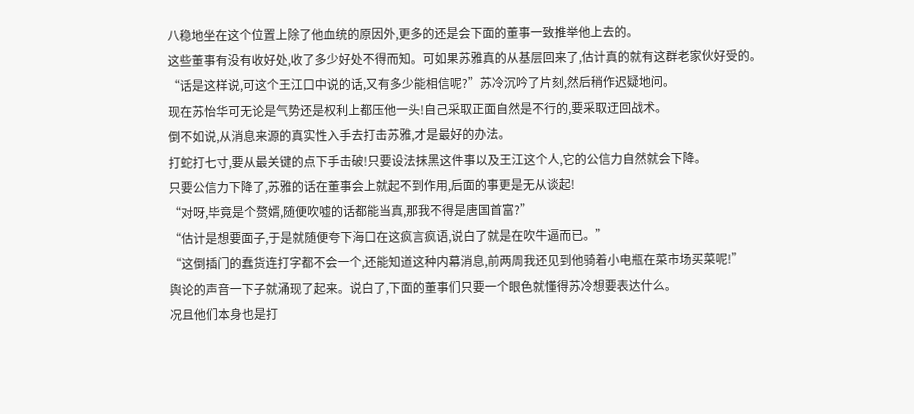八稳地坐在这个位置上除了他血统的原因外,更多的还是会下面的董事一致推举他上去的。
这些董事有没有收好处,收了多少好处不得而知。可如果苏雅真的从基层回来了,估计真的就有这群老家伙好受的。
“话是这样说,可这个王江口中说的话,又有多少能相信呢?”苏冷沉吟了片刻,然后稍作迟疑地问。
现在苏怡华可无论是气势还是权利上都压他一头!自己采取正面自然是不行的,要采取迂回战术。
倒不如说,从消息来源的真实性入手去打击苏雅,才是最好的办法。
打蛇打七寸,要从最关键的点下手击破!只要设法抹黑这件事以及王江这个人,它的公信力自然就会下降。
只要公信力下降了,苏雅的话在董事会上就起不到作用,后面的事更是无从谈起!
“对呀,毕竟是个赘婿,随便吹嘘的话都能当真,那我不得是唐国首富?”
“估计是想要面子,于是就随便夸下海口在这疯言疯语,说白了就是在吹牛逼而已。”
“这倒插门的蠢货连打字都不会一个,还能知道这种内幕消息,前两周我还见到他骑着小电瓶在菜市场买菜呢!”
舆论的声音一下子就涌现了起来。说白了,下面的董事们只要一个眼色就懂得苏冷想要表达什么。
况且他们本身也是打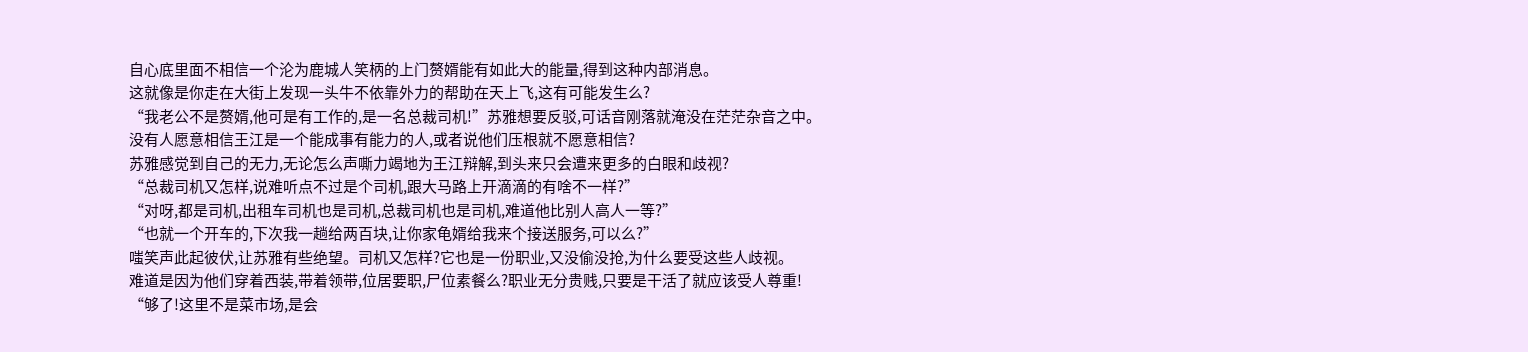自心底里面不相信一个沦为鹿城人笑柄的上门赘婿能有如此大的能量,得到这种内部消息。
这就像是你走在大街上发现一头牛不依靠外力的帮助在天上飞,这有可能发生么?
“我老公不是赘婿,他可是有工作的,是一名总裁司机!”苏雅想要反驳,可话音刚落就淹没在茫茫杂音之中。
没有人愿意相信王江是一个能成事有能力的人,或者说他们压根就不愿意相信?
苏雅感觉到自己的无力,无论怎么声嘶力竭地为王江辩解,到头来只会遭来更多的白眼和歧视?
“总裁司机又怎样,说难听点不过是个司机,跟大马路上开滴滴的有啥不一样?”
“对呀,都是司机,出租车司机也是司机,总裁司机也是司机,难道他比别人高人一等?”
“也就一个开车的,下次我一趟给两百块,让你家龟婿给我来个接送服务,可以么?”
嗤笑声此起彼伏,让苏雅有些绝望。司机又怎样?它也是一份职业,又没偷没抢,为什么要受这些人歧视。
难道是因为他们穿着西装,带着领带,位居要职,尸位素餐么?职业无分贵贱,只要是干活了就应该受人尊重!
“够了!这里不是菜市场,是会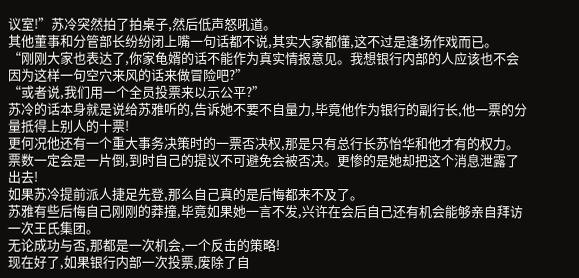议室!”苏冷突然拍了拍桌子,然后低声怒吼道。
其他董事和分管部长纷纷闭上嘴一句话都不说,其实大家都懂,这不过是逢场作戏而已。
“刚刚大家也表达了,你家龟婿的话不能作为真实情报意见。我想银行内部的人应该也不会因为这样一句空穴来风的话来做冒险吧?”
“或者说,我们用一个全员投票来以示公平?”
苏冷的话本身就是说给苏雅听的,告诉她不要不自量力,毕竟他作为银行的副行长,他一票的分量抵得上别人的十票!
更何况他还有一个重大事务决策时的一票否决权,那是只有总行长苏怡华和他才有的权力。
票数一定会是一片倒,到时自己的提议不可避免会被否决。更惨的是她却把这个消息泄露了出去!
如果苏冷提前派人捷足先登,那么自己真的是后悔都来不及了。
苏雅有些后悔自己刚刚的莽撞,毕竟如果她一言不发,兴许在会后自己还有机会能够亲自拜访一次王氏集团。
无论成功与否,那都是一次机会,一个反击的策略!
现在好了,如果银行内部一次投票,废除了自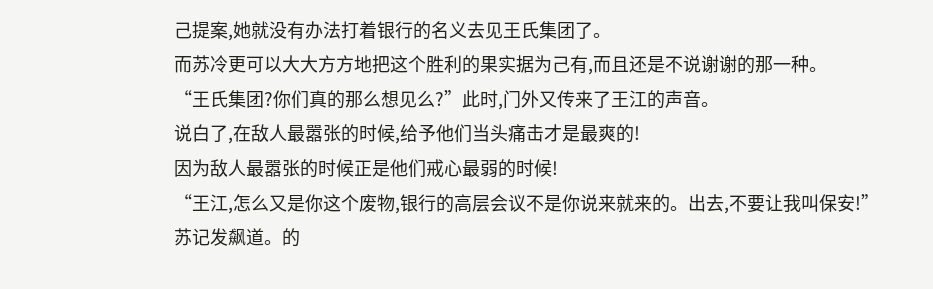己提案,她就没有办法打着银行的名义去见王氏集团了。
而苏冷更可以大大方方地把这个胜利的果实据为己有,而且还是不说谢谢的那一种。
“王氏集团?你们真的那么想见么?”此时,门外又传来了王江的声音。
说白了,在敌人最嚣张的时候,给予他们当头痛击才是最爽的!
因为敌人最嚣张的时候正是他们戒心最弱的时候!
“王江,怎么又是你这个废物,银行的高层会议不是你说来就来的。出去,不要让我叫保安!”
苏记发飙道。的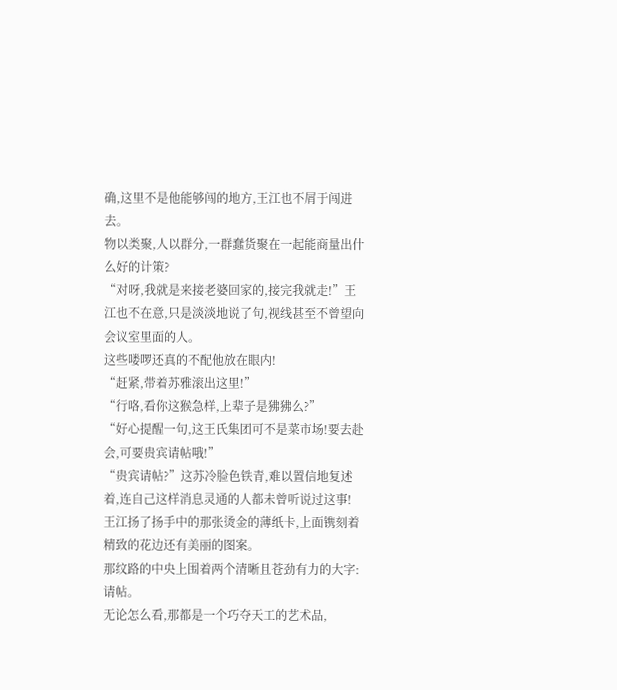确,这里不是他能够闯的地方,王江也不屑于闯进去。
物以类聚,人以群分,一群蠢货聚在一起能商量出什么好的计策?
“对呀,我就是来接老婆回家的,接完我就走!”王江也不在意,只是淡淡地说了句,视线甚至不曾望向会议室里面的人。
这些喽啰还真的不配他放在眼内!
“赶紧,带着苏雅滚出这里!”
“行咯,看你这猴急样,上辈子是狒狒么?”
“好心提醒一句,这王氏集团可不是菜市场!要去赴会,可要贵宾请帖哦!”
“贵宾请帖?”这苏冷脸色铁青,难以置信地复述着,连自己这样消息灵通的人都未曾听说过这事!
王江扬了扬手中的那张烫金的薄纸卡,上面镌刻着精致的花边还有美丽的图案。
那纹路的中央上围着两个清晰且苍劲有力的大字:请帖。
无论怎么看,那都是一个巧夺天工的艺术品,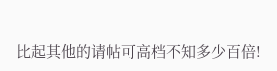比起其他的请帖可高档不知多少百倍!